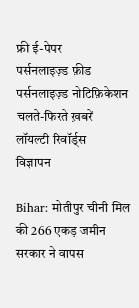फ्री ई-पेपर
पर्सनलाइज़्ड फ़ीड
पर्सनलाइज़्ड नोटिफ़िकेशन
चलते-फिरते ख़बरें
लॉयल्टी रिवॉर्ड्स
विज्ञापन

Bihar: मोतीपुर चीनी मिल की 266 एकड़ जमीन सरकार ने वापस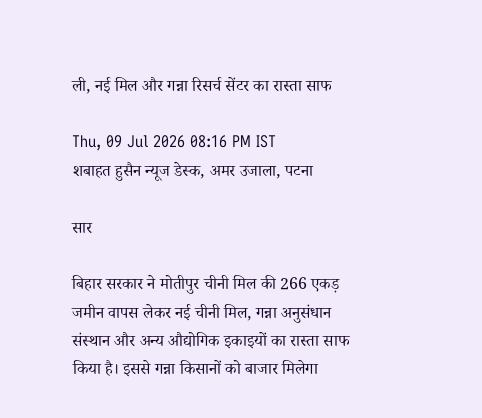ली, नई मिल और गन्ना रिसर्च सेंटर का रास्ता साफ

Thu, 09 Jul 2026 08:16 PM IST
शबाहत हुसैन न्यूज डेस्क, अमर उजाला, पटना

सार

बिहार सरकार ने मोतीपुर चीनी मिल की 266 एकड़ जमीन वापस लेकर नई चीनी मिल, गन्ना अनुसंधान संस्थान और अन्य औद्योगिक इकाइयों का रास्ता साफ किया है। इससे गन्ना किसानों को बाजार मिलेगा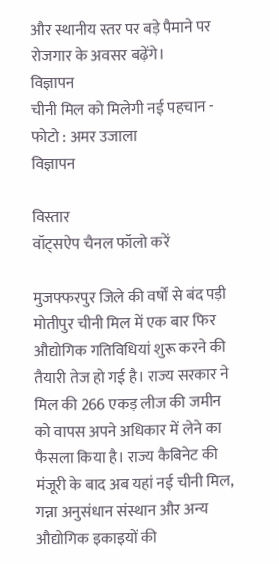और स्थानीय स्तर पर बड़े पैमाने पर रोजगार के अवसर बढ़ेंगे।
विज्ञापन
चीनी मिल को मिलेगी नई पहचान - फोटो : अमर उजाला
विज्ञापन

विस्तार
वॉट्सऐप चैनल फॉलो करें

मुजफ्फरपुर जिले की वर्षों से बंद पड़ी मोतीपुर चीनी मिल में एक बार फिर औद्योगिक गतिविधियां शुरू करने की तैयारी तेज हो गई है। राज्य सरकार ने मिल की 266 एकड़ लीज की जमीन को वापस अपने अधिकार में लेने का फैसला किया है। राज्य कैबिनेट की मंजूरी के बाद अब यहां नई चीनी मिल, गन्ना अनुसंधान संस्थान और अन्य औद्योगिक इकाइयों की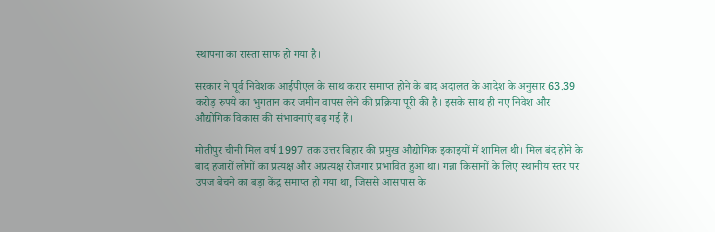स्थापना का रास्ता साफ हो गया है।

सरकार ने पूर्व निवेशक आईपीएल के साथ करार समाप्त होने के बाद अदालत के आदेश के अनुसार 63.39 करोड़ रुपये का भुगतान कर जमीन वापस लेने की प्रक्रिया पूरी की है। इसके साथ ही नए निवेश और औद्योगिक विकास की संभावनाएं बढ़ गई हैं।

मोतीपुर चीनी मिल वर्ष 1997 तक उत्तर बिहार की प्रमुख औद्योगिक इकाइयों में शामिल थी। मिल बंद होने के बाद हजारों लोगों का प्रत्यक्ष और अप्रत्यक्ष रोजगार प्रभावित हुआ था। गन्ना किसानों के लिए स्थानीय स्तर पर उपज बेचने का बड़ा केंद्र समाप्त हो गया था, जिससे आसपास के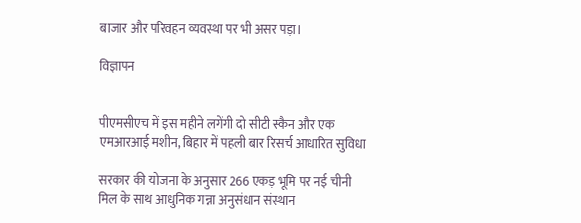बाजार और परिवहन व्यवस्था पर भी असर पड़ा।

विज्ञापन


पीएमसीएच में इस महीने लगेंगी दो सीटी स्कैन और एक एमआरआई मशीन, बिहार में पहली बार रिसर्च आधारित सुविधा

सरकार की योजना के अनुसार 266 एकड़ भूमि पर नई चीनी मिल के साथ आधुनिक गन्ना अनुसंधान संस्थान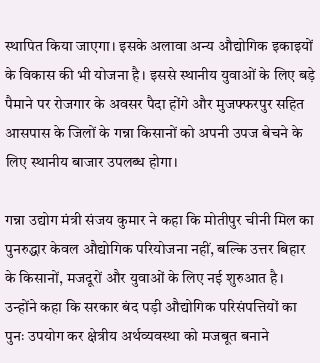स्थापित किया जाएगा। इसके अलावा अन्य औद्योगिक इकाइयों के विकास की भी योजना है। इससे स्थानीय युवाओं के लिए बड़े पैमाने पर रोजगार के अवसर पैदा होंगे और मुजफ्फरपुर सहित आसपास के जिलों के गन्ना किसानों को अपनी उपज बेचने के लिए स्थानीय बाजार उपलब्ध होगा।

गन्ना उद्योग मंत्री संजय कुमार ने कहा कि मोतीपुर चीनी मिल का पुनरुद्धार केवल औद्योगिक परियोजना नहीं, बल्कि उत्तर बिहार के किसानों, मजदूरों और युवाओं के लिए नई शुरुआत है। उन्होंने कहा कि सरकार बंद पड़ी औद्योगिक परिसंपत्तियों का पुनः उपयोग कर क्षेत्रीय अर्थव्यवस्था को मजबूत बनाने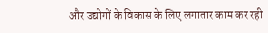और उद्योगों के विकास के लिए लगातार काम कर रही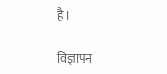है।

विज्ञापन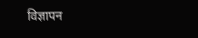विज्ञापन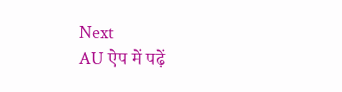Next
AU ऐप में पढ़ें